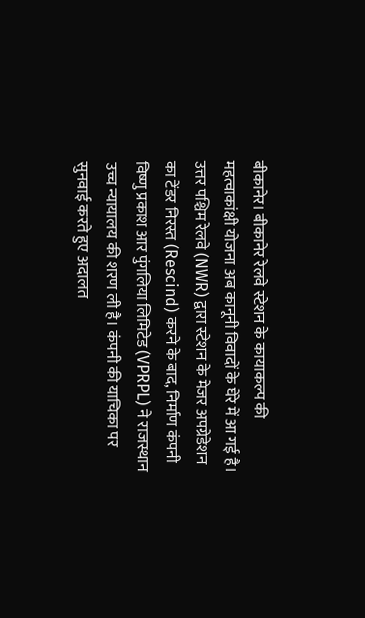बीकानेर। बीकानेर रेलवे स्टेशन के कायाकल्प की महत्वाकांक्षी योजना अब कानूनी विवादों के घेरे में आ गई है। उत्तर पश्चिम रेलवे (NWR) द्वारा स्टेशन के मेजर अपग्रेडेशन का टेंडर निरस्त (Rescind) करने के बाद, निर्माण कंपनी विष्णु प्रकाश आर पुंगलिया लिमिटेड (VPRPL) ने राजस्थान उच्च न्यायालय की शरण ली है। कंपनी की याचिका पर सुनवाई करते हुए अदालत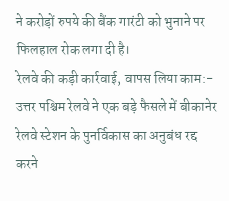ने करोड़ों रुपये की बैंक गारंटी को भुनाने पर फिलहाल रोक लगा दी है।
रेलवे की कड़ी कार्रवाई, वापस लिया काम:-
उत्तर पश्चिम रेलवे ने एक बड़े फैसले में बीकानेर रेलवे स्टेशन के पुनर्विकास का अनुबंध रद्द करने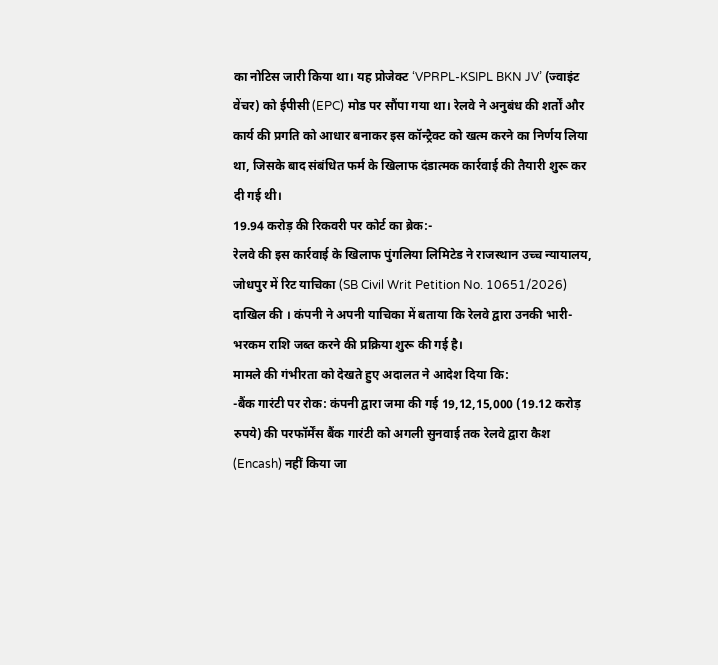का नोटिस जारी किया था। यह प्रोजेक्ट ‘VPRPL-KSIPL BKN JV’ (ज्वाइंट वेंचर) को ईपीसी (EPC) मोड पर सौंपा गया था। रेलवे ने अनुबंध की शर्तों और कार्य की प्रगति को आधार बनाकर इस कॉन्ट्रैक्ट को खत्म करने का निर्णय लिया था, जिसके बाद संबंधित फर्म के खिलाफ दंडात्मक कार्रवाई की तैयारी शुरू कर दी गई थी।
19.94 करोड़ की रिकवरी पर कोर्ट का ब्रेक:-
रेलवे की इस कार्रवाई के खिलाफ पुंगलिया लिमिटेड ने राजस्थान उच्च न्यायालय, जोधपुर में रिट याचिका (SB Civil Writ Petition No. 10651/2026) दाखिल की । कंपनी ने अपनी याचिका में बताया कि रेलवे द्वारा उनकी भारी-भरकम राशि जब्त करने की प्रक्रिया शुरू की गई है।
मामले की गंभीरता को देखते हुए अदालत ने आदेश दिया कि:
-बैंक गारंटी पर रोक: कंपनी द्वारा जमा की गई 19,12,15,000 (19.12 करोड़ रुपये) की परफॉर्मेंस बैंक गारंटी को अगली सुनवाई तक रेलवे द्वारा कैश (Encash) नहीं किया जा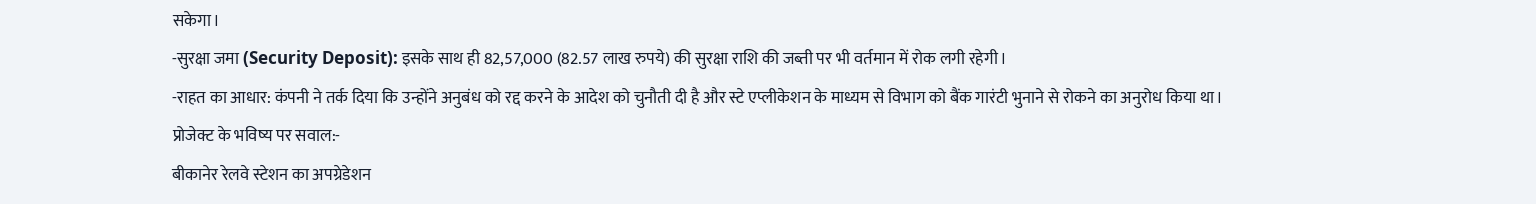सकेगा।
-सुरक्षा जमा (Security Deposit): इसके साथ ही 82,57,000 (82.57 लाख रुपये) की सुरक्षा राशि की जब्ती पर भी वर्तमान में रोक लगी रहेगी।
-राहत का आधार: कंपनी ने तर्क दिया कि उन्होंने अनुबंध को रद्द करने के आदेश को चुनौती दी है और स्टे एप्लीकेशन के माध्यम से विभाग को बैंक गारंटी भुनाने से रोकने का अनुरोध किया था।
प्रोजेक्ट के भविष्य पर सवाल:-
बीकानेर रेलवे स्टेशन का अपग्रेडेशन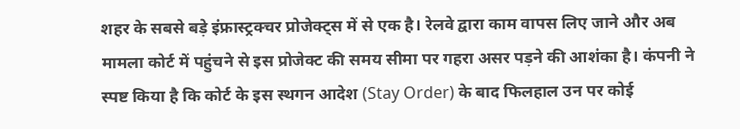शहर के सबसे बड़े इंफ्रास्ट्रक्चर प्रोजेक्ट्स में से एक है। रेलवे द्वारा काम वापस लिए जाने और अब मामला कोर्ट में पहुंचने से इस प्रोजेक्ट की समय सीमा पर गहरा असर पड़ने की आशंका है। कंपनी ने स्पष्ट किया है कि कोर्ट के इस स्थगन आदेश (Stay Order) के बाद फिलहाल उन पर कोई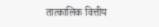तात्कालिक वित्तीय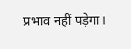प्रभाव नहीं पड़ेगा।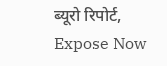ब्यूरो रिपोर्ट, Expose Now